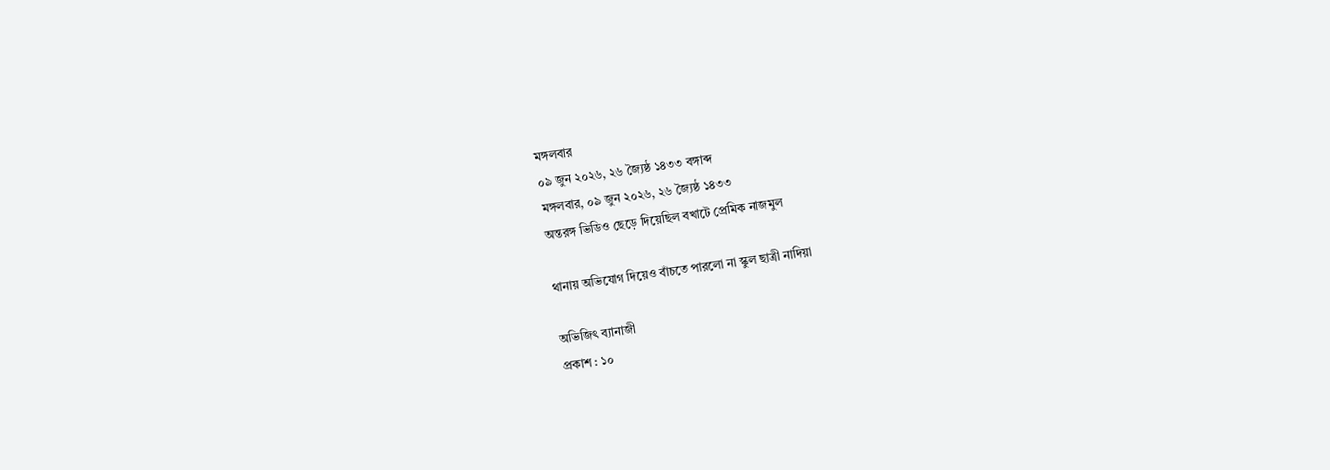মঙ্গলবার
০৯ জুন ২০২৬, ২৬ জ্যৈষ্ঠ ১৪৩৩ বঙ্গাব্দ
মঙ্গলবার, ০৯ জুন ২০২৬, ২৬ জ্যৈষ্ঠ ১৪৩৩
অন্তরঙ্গ ভিডিও ছেড়ে দিয়েছিল বখাটে প্রেমিক নাজমুল

থানায় অভিযোগ দিয়েও বাঁচতে পারলো না স্কুল ছাত্রী নাদিয়া

অভিজিৎ ব্যানাজী
প্রকাশ : ১০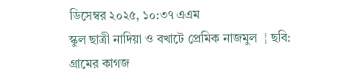ডিসেম্বর ২০২৫, ১০:৩৭ এএম
স্কুল ছাত্রী নাদিয়া ও বখাটে প্রেমিক নাজমুল  ¦ ছবি: গ্রামের কাগজ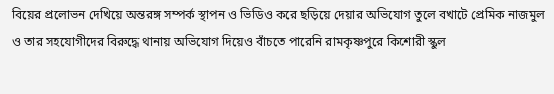বিয়ের প্রলোভন দেখিয়ে অন্তরঙ্গ সম্পর্ক স্থাপন ও ভিডিও করে ছড়িয়ে দেয়ার অভিযোগ তুলে বখাটে প্রেমিক নাজমুল ও তার সহযোগীদের বিরুদ্ধে থানায় অভিযোগ দিয়েও বাঁচতে পারেনি রামকৃষ্ণপুরে কিশোরী স্কুল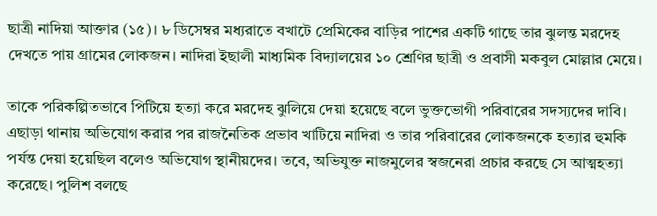ছাত্রী নাদিয়া আক্তার (১৫)। ৮ ডিসেম্বর মধ্যরাতে বখাটে প্রেমিকের বাড়ির পাশের একটি গাছে তার ঝুলন্ত মরদেহ দেখতে পায় গ্রামের লোকজন। নাদিরা ইছালী মাধ্যমিক বিদ্যালয়ের ১০ শ্রেণির ছাত্রী ও প্রবাসী মকবুল মোল্লার মেয়ে।

তাকে পরিকল্পিতভাবে পিটিয়ে হত্যা করে মরদেহ ঝুলিয়ে দেয়া হয়েছে বলে ভুক্তভোগী পরিবারের সদস্যদের দাবি। এছাড়া থানায় অভিযোগ করার পর রাজনৈতিক প্রভাব খাটিয়ে নাদিরা ও তার পরিবারের লোকজনকে হত্যার হুমকি পর্যন্ত দেয়া হয়েছিল বলেও অভিযোগ স্থানীয়দের। তবে, অভিযুক্ত নাজমুলের স্বজনেরা প্রচার করছে সে আত্মহত্যা করেছে। পুলিশ বলছে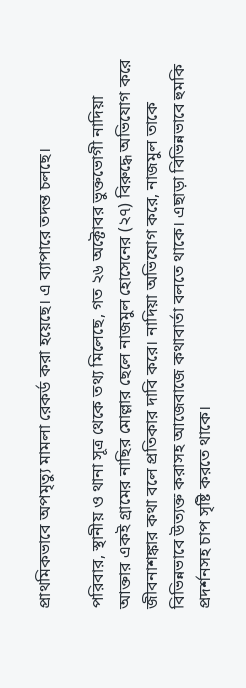প্রাথমিকভাবে অপমৃত্যু মামলা রেকর্ড করা হয়েছে। এ ব্যাপারে তদন্ত চলছে।

পরিবার, স্থানীয় ও থানা সূত্র থেকে তথ্য মিলেছে, গত ২৬ অক্টোবর ভুক্তভোগী নাদিয়া আক্তার একই গ্রামের নাছির মোল্লার ছেলে নাজমুল হোসেনের (২৭) বিরুদ্ধে অভিযোগ করে জীবনাশঙ্কার কথা বলে প্রতিকার দাবি করে। নাদিয়া অভিযোগ করে, নাজমুল তাকে বিভিন্নভাবে উত্যক্ত করাসহ আজেবাজে কথাবার্তা বলতে থাকে। এছাড়া বিভিন্নভাবে হুমকি প্রদর্শনসহ চাপ সৃষ্টি করতে থাকে।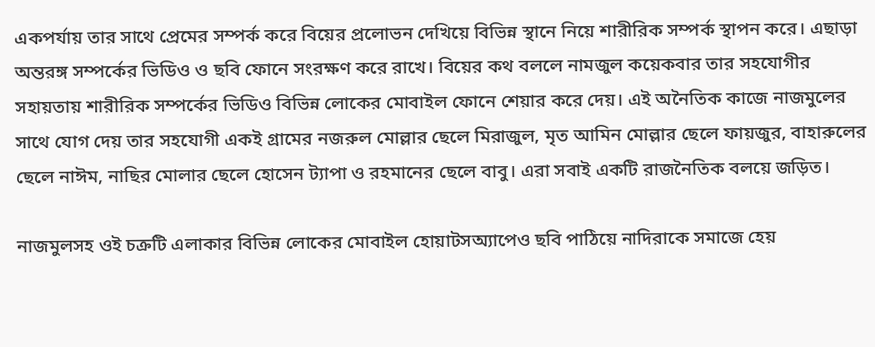একপর্যায় তার সাথে প্রেমের সম্পর্ক করে বিয়ের প্রলোভন দেখিয়ে বিভিন্ন স্থানে নিয়ে শারীরিক সম্পর্ক স্থাপন করে। এছাড়া অন্তরঙ্গ সম্পর্কের ভিডিও ও ছবি ফোনে সংরক্ষণ করে রাখে। বিয়ের কথ বললে নামজুল কয়েকবার তার সহযোগীর সহায়তায় শারীরিক সম্পর্কের ভিডিও বিভিন্ন লোকের মোবাইল ফোনে শেয়ার করে দেয়। এই অনৈতিক কাজে নাজমুলের সাথে যোগ দেয় তার সহযোগী একই গ্রামের নজরুল মোল্লার ছেলে মিরাজুল, মৃত আমিন মোল্লার ছেলে ফায়জুর, বাহারুলের ছেলে নাঈম, নাছির মোলার ছেলে হোসেন ট্যাপা ও রহমানের ছেলে বাবু। এরা সবাই একটি রাজনৈতিক বলয়ে জড়িত।

নাজমুলসহ ওই চক্রটি এলাকার বিভিন্ন লোকের মোবাইল হোয়াটসঅ্যাপেও ছবি পাঠিয়ে নাদিরাকে সমাজে হেয়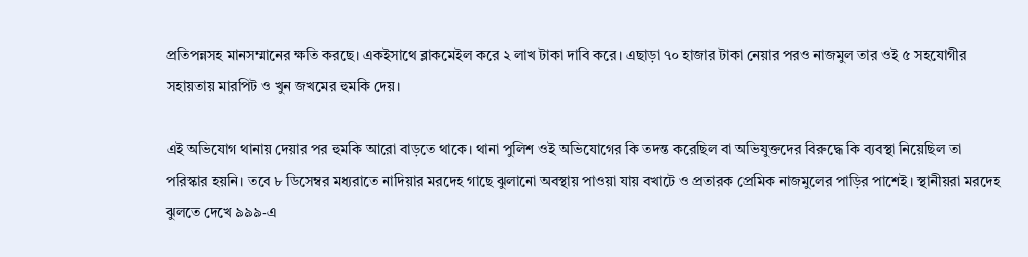প্রতিপন্নসহ মানসম্মানের ক্ষতি করছে। একইসাথে ব্লাকমেইল করে ২ লাখ টাকা দাবি করে। এছাড়া ৭০ হাজার টাকা নেয়ার পরও নাজমুল তার ওই ৫ সহযোগীর সহায়তায় মারপিট ও খুন জখমের হুমকি দেয়।

এই অভিযোগ থানায় দেয়ার পর হুমকি আরো বাড়তে থাকে। থানা পুলিশ ওই অভিযোগের কি তদন্ত করেছিল বা অভিযুক্তদের বিরুদ্ধে কি ব্যবস্থা নিয়েছিল তা পরিস্কার হয়নি। তবে ৮ ডিসেম্বর মধ্যরাতে নাদিয়ার মরদেহ গাছে ঝুলানো অবস্থায় পাওয়া যায় বখাটে ও প্রতারক প্রেমিক নাজমুলের পাড়ির পাশেই। স্থানীয়রা মরদেহ ঝুলতে দেখে ৯৯৯-এ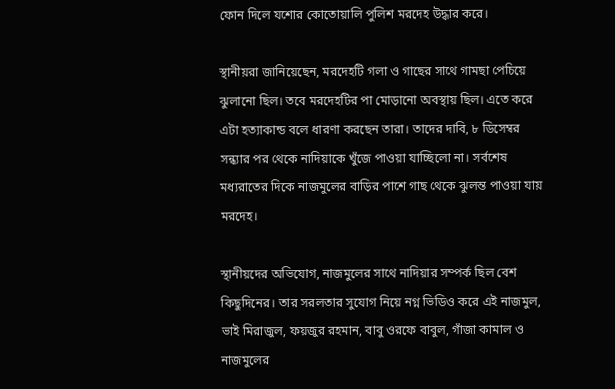ফোন দিলে যশোর কোতোয়ালি পুলিশ মরদেহ উদ্ধার করে।

স্থানীয়রা জানিয়েছেন, মরদেহটি গলা ও গাছের সাথে গামছা পেচিয়ে ঝুলানো ছিল। তবে মরদেহটির পা মোড়ানো অবস্থায় ছিল। এতে করে এটা হত্যাকান্ড বলে ধারণা করছেন তারা। তাদের দাবি, ৮ ডিসেম্বর সন্ধ্যার পর থেকে নাদিয়াকে খুঁজে পাওয়া যাচ্ছিলো না। সর্বশেষ মধ্যরাতের দিকে নাজমুলের বাড়ির পাশে গাছ থেকে ঝুলন্ত পাওয়া যায় মরদেহ।

স্থানীয়দের অভিযোগ, নাজমুলের সাথে নাদিয়ার সম্পর্ক ছিল বেশ কিছুদিনের। তার সরলতার সুযোগ নিয়ে নগ্ন ভিডিও করে এই নাজমুল, ভাই মিরাজুল, ফয়জুর রহমান, বাবু ওরফে বাবুল, গাঁজা কামাল ও নাজমুলের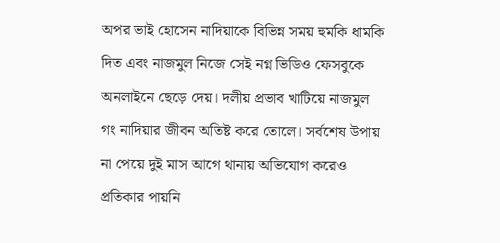অপর ভাই হোসেন নাদিয়াকে বিভিন্ন সময় হুমকি ধামকি দিত এবং নাজমুল নিজে সেই নগ্ন ভিডিও ফেসবুকে অনলাইনে ছেড়ে দেয়। দলীয় প্রভাব খাটিয়ে নাজমুল গং নাদিয়ার জীবন অতিষ্ট করে তোলে। সর্বশেষ উপায় না পেয়ে দুই মাস আগে থানায় অভিযোগ করেও প্রতিকার পায়নি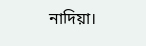নাদিয়া।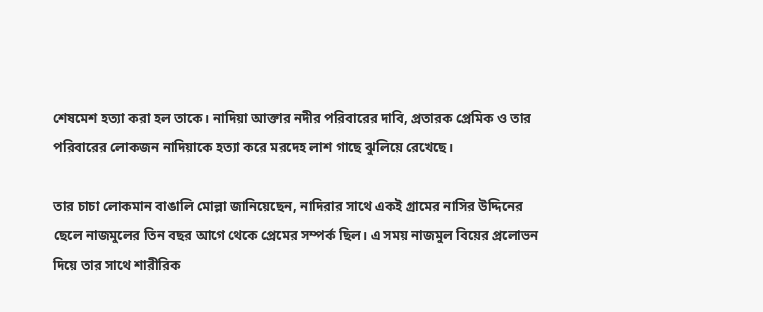শেষমেশ হত্যা করা হল তাকে। নাদিয়া আক্তার নদীর পরিবারের দাবি, প্রতারক প্রেমিক ও তার পরিবারের লোকজন নাদিয়াকে হত্যা করে মরদেহ লাশ গাছে ঝুলিয়ে রেখেছে।

তার চাচা লোকমান বাঙালি মোল্লা জানিয়েছেন, নাদিরার সাথে একই গ্রামের নাসির উদ্দিনের ছেলে নাজমুলের তিন বছর আগে থেকে প্রেমের সম্পর্ক ছিল। এ সময় নাজমুল বিয়ের প্রলোভন দিয়ে তার সাথে শারীরিক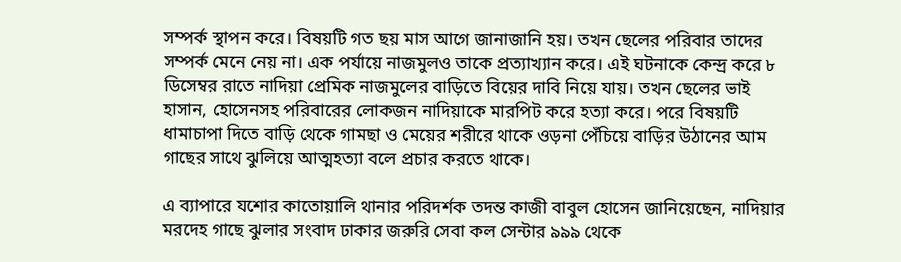সম্পর্ক স্থাপন করে। বিষয়টি গত ছয় মাস আগে জানাজানি হয়। তখন ছেলের পরিবার তাদের সম্পর্ক মেনে নেয় না। এক পর্যায়ে নাজমুলও তাকে প্রত্যাখ্যান করে। এই ঘটনাকে কেন্দ্র করে ৮ ডিসেম্বর রাতে নাদিয়া প্রেমিক নাজমুলের বাড়িতে বিয়ের দাবি নিয়ে যায়। তখন ছেলের ভাই হাসান, হোসেনসহ পরিবারের লোকজন নাদিয়াকে মারপিট করে হত্যা করে। পরে বিষয়টি ধামাচাপা দিতে বাড়ি থেকে গামছা ও মেয়ের শরীরে থাকে ওড়না পেঁচিয়ে বাড়ির উঠানের আম গাছের সাথে ঝুলিয়ে আত্মহত্যা বলে প্রচার করতে থাকে।

এ ব্যাপারে যশোর কাতোয়ালি থানার পরিদর্শক তদন্ত কাজী বাবুল হোসেন জানিয়েছেন, নাদিয়ার মরদেহ গাছে ঝুলার সংবাদ ঢাকার জরুরি সেবা কল সেন্টার ৯৯৯ থেকে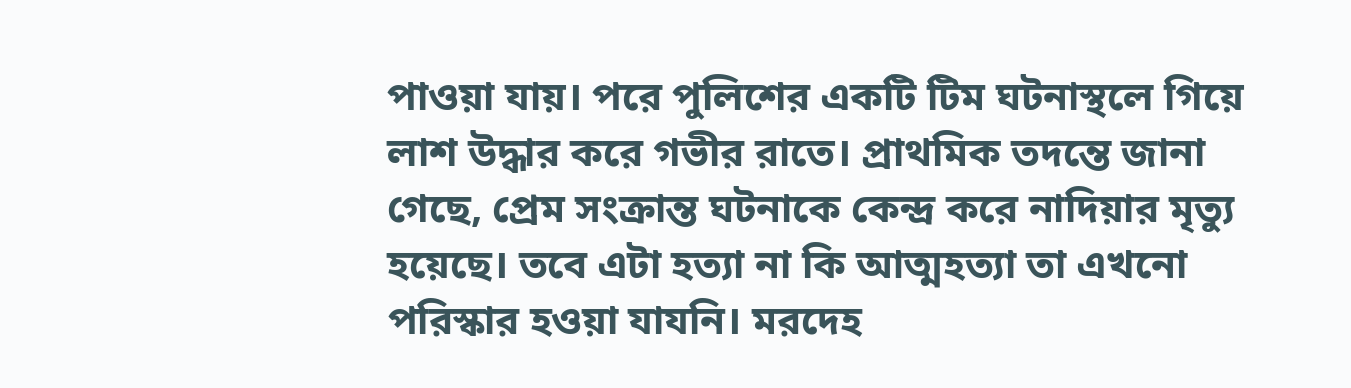পাওয়া যায়। পরে পুলিশের একটি টিম ঘটনাস্থলে গিয়ে লাশ উদ্ধার করে গভীর রাতে। প্রাথমিক তদন্তে জানা গেছে, প্রেম সংক্রান্ত ঘটনাকে কেন্দ্র করে নাদিয়ার মৃত্যু হয়েছে। তবে এটা হত্যা না কি আত্মহত্যা তা এখনো পরিস্কার হওয়া যাযনি। মরদেহ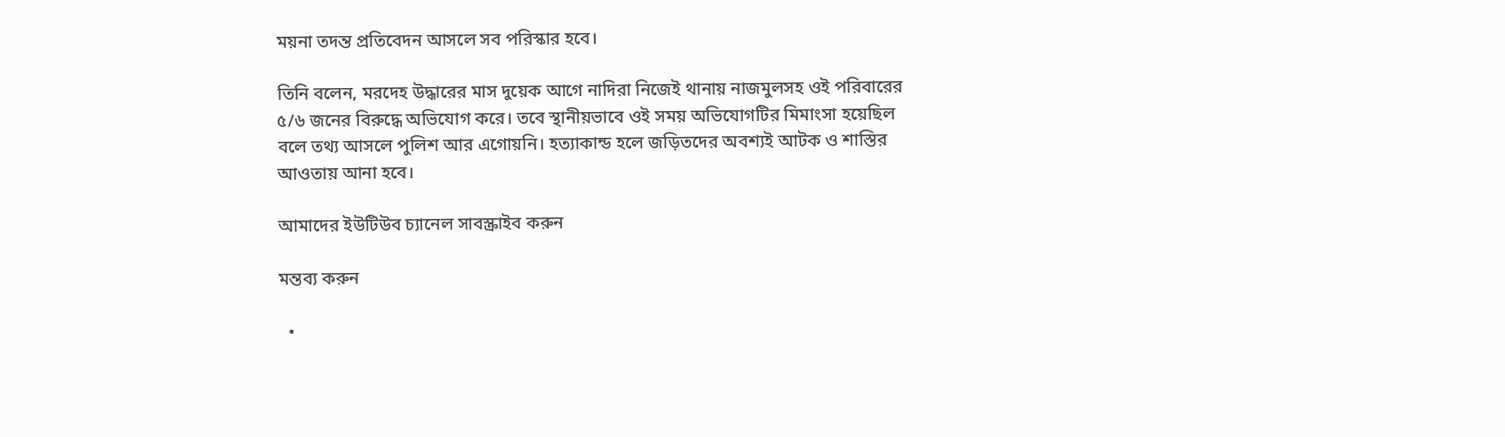ময়না তদন্ত প্রতিবেদন আসলে সব পরিস্কার হবে।

তিনি বলেন, মরদেহ উদ্ধারের মাস দুয়েক আগে নাদিরা নিজেই থানায় নাজমুলসহ ওই পরিবারের ৫/৬ জনের বিরুদ্ধে অভিযোগ করে। তবে স্থানীয়ভাবে ওই সময় অভিযোগটির মিমাংসা হয়েছিল বলে তথ্য আসলে পুলিশ আর এগোয়নি। হত্যাকান্ড হলে জড়িতদের অবশ্যই আটক ও শাস্তির আওতায় আনা হবে।

আমাদের ইউটিউব চ্যানেল সাবস্ক্রাইব করুন

মন্তব্য করুন

  •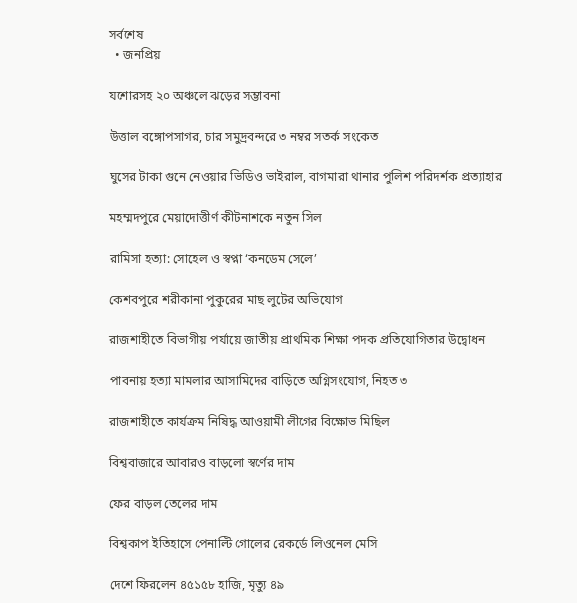সর্বশেষ
  • জনপ্রিয়

যশোরসহ ২০ অঞ্চলে ঝড়ের সম্ভাবনা

উত্তাল বঙ্গোপসাগর, চার সমুদ্রবন্দরে ৩ নম্বর সতর্ক সংকেত

ঘুসের টাকা গুনে নেওয়ার ভিডিও ভাইরাল, বাগমারা থানার পুলিশ পরিদর্শক প্রত্যাহার

মহম্মদপুরে মেয়াদোত্তীর্ণ কীটনাশকে নতুন সিল

রামিসা হত্যা: সোহেল ও স্বপ্না ‘কনডেম সেলে’

কেশবপুরে শরীকানা পুকুরের মাছ লুটের অভিযোগ

রাজশাহীতে বিভাগীয় পর্যায়ে জাতীয় প্রাথমিক শিক্ষা পদক প্রতিযোগিতার উদ্বোধন

পাবনায় হত্যা মামলার আসামিদের বাড়িতে অগ্নিসংযোগ, নিহত ৩

রাজশাহীতে কার্যক্রম নিষিদ্ধ আওয়ামী লীগের বিক্ষোভ মিছিল

বিশ্ববাজারে আবারও বাড়লো স্বর্ণের দাম

ফের বাড়ল তেলের দাম

বিশ্বকাপ ইতিহাসে পেনাল্টি গোলের রেকর্ডে লিওনেল মেসি

দেশে ফিরলেন ৪৫১৫৮ হাজি, মৃত্যু ৪৯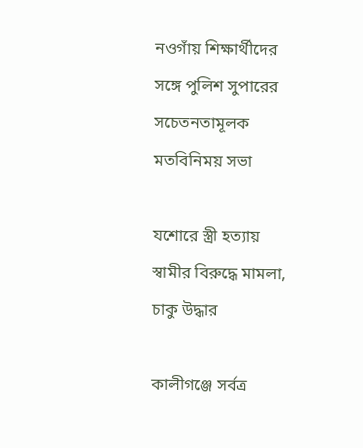নওগাঁয় শিক্ষার্থীদের সঙ্গে পুলিশ সুপারের সচেতনতামূলক মতবিনিময় সভা

যশোরে স্ত্রী হত্যায় স্বামীর বিরুদ্ধে মামলা, চাকু উদ্ধার

কালীগঞ্জে সর্বত্র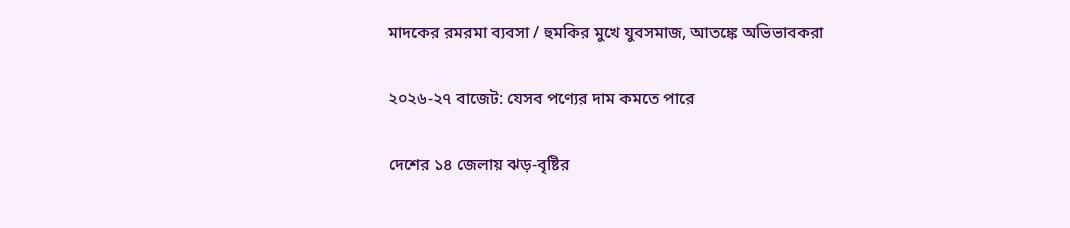মাদকের রমরমা ব্যবসা / হুমকির মুখে যুবসমাজ, আতঙ্কে অভিভাবকরা

২০২৬-২৭ বাজেট: যেসব পণ্যের দাম কমতে পারে

দেশের ১৪ জেলায় ঝড়-বৃষ্টির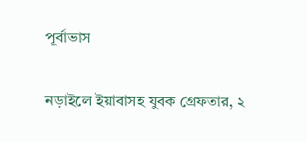পূর্বাভাস

নড়াইলে ইয়াবাসহ যুবক গ্রেফতার, ২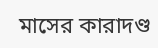মাসের কারাদণ্ড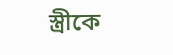স্ত্রীকে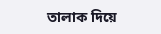তালাক দিয়ে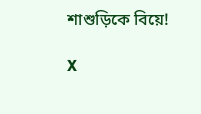শাশুড়িকে বিয়ে!

X